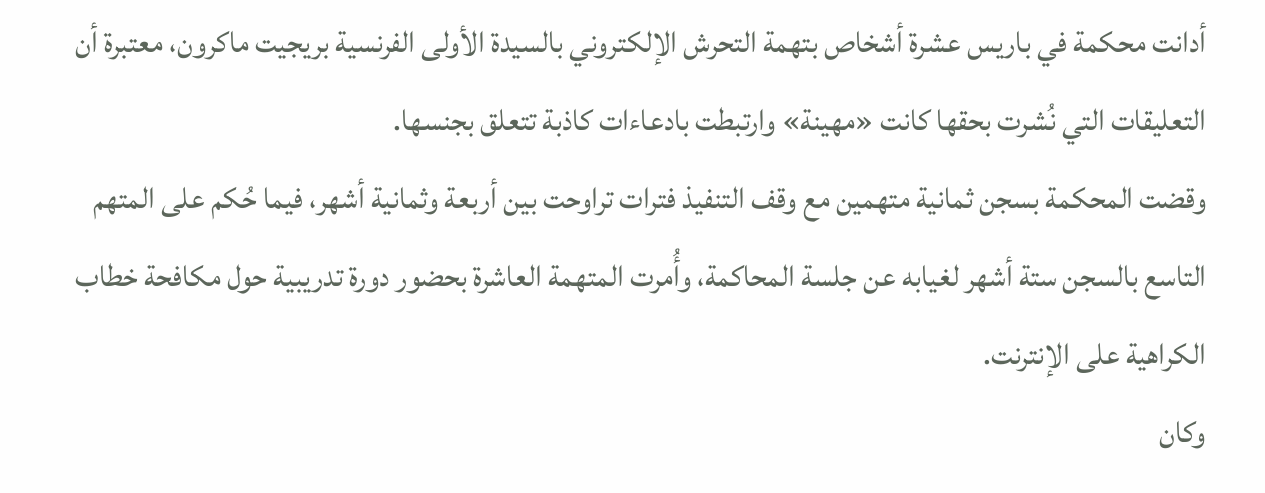أدانت محكمة في باريس عشرة أشخاص بتهمة التحرش الإلكتروني بالسيدة الأولى الفرنسية بريجيت ماكرون، معتبرة أن التعليقات التي نُشرت بحقها كانت «مهينة» وارتبطت بادعاءات كاذبة تتعلق بجنسها.
وقضت المحكمة بسجن ثمانية متهمين مع وقف التنفيذ فترات تراوحت بين أربعة وثمانية أشهر، فيما حُكم على المتهم التاسع بالسجن ستة أشهر لغيابه عن جلسة المحاكمة، وأُمرت المتهمة العاشرة بحضور دورة تدريبية حول مكافحة خطاب الكراهية على الإنترنت.
وكان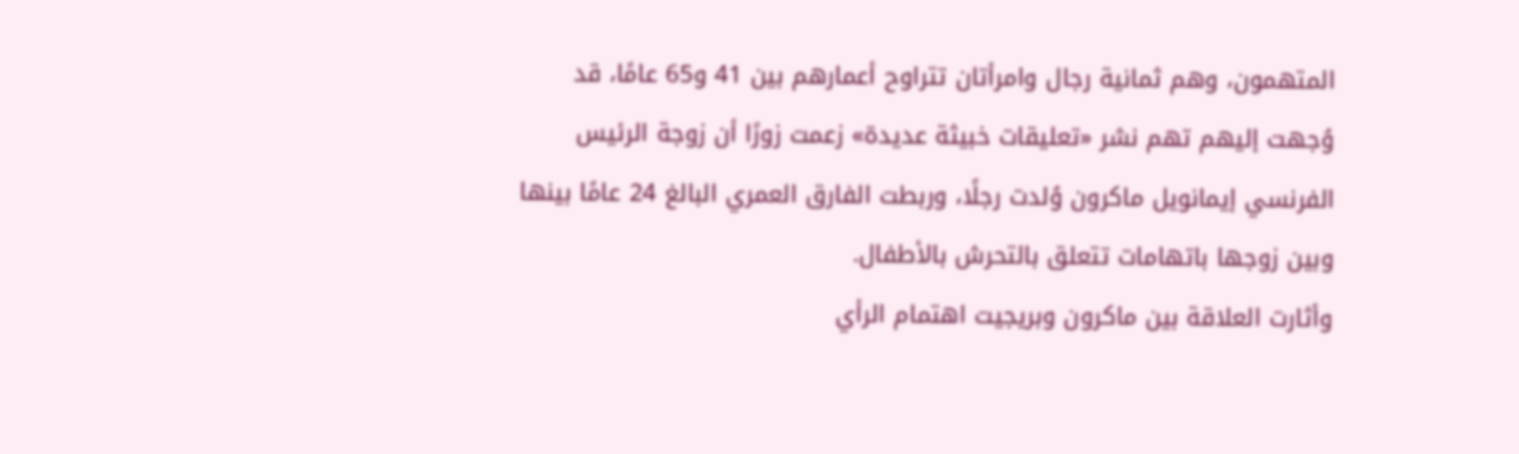المتهمون، وهم ثمانية رجال وامرأتان تتراوح أعمارهم بين 41 و65 عامًا، قد وُجهت إليهم تهم نشر «تعليقات خبيثة عديدة» زعمت زورًا أن زوجة الرئيس الفرنسي إيمانويل ماكرون وُلدت رجلًا، وربطت الفارق العمري البالغ 24 عامًا بينها وبين زوجها باتهامات تتعلق بالتحرش بالأطفال.
وأثارت العلاقة بين ماكرون وبريجيت اهتمام الرأي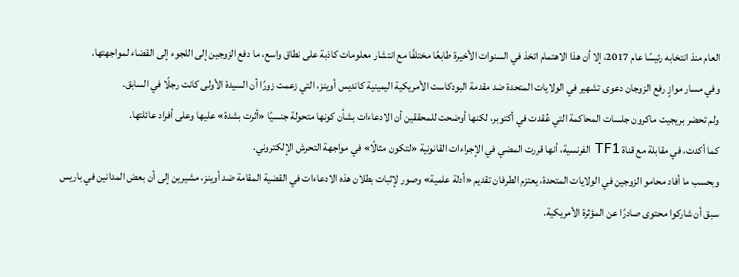العام منذ انتخابه رئيسًا عام 2017، إلا أن هذا الاهتمام اتخذ في السنوات الأخيرة طابعًا مختلفًا مع انتشار معلومات كاذبة على نطاق واسع، ما دفع الزوجين إلى اللجوء إلى القضاء لمواجهتها.
وفي مسار موازٍ رفع الزوجان دعوى تشهير في الولايات المتحدة ضد مقدمة البودكاست الأمريكية اليمينية كانديس أوينز، التي زعمت زورًا أن السيدة الأولى كانت رجلًا في السابق.
ولم تحضر بريجيت ماكرون جلسات المحاكمة التي عُقدت في أكتوبر، لكنها أوضحت للمحققين أن الادعاءات بشأن كونها متحولة جنسيًا «أثرت بشدة» عليها وعلى أفراد عائلتها.
كما أكدت، في مقابلة مع قناة TF1 الفرنسية، أنها قررت المضي في الإجراءات القانونية «لتكون مثالًا» في مواجهة التحرش الإلكتروني.
وبحسب ما أفاد محامو الزوجين في الولايات المتحدة، يعتزم الطرفان تقديم «أدلة علمية» وصور لإثبات بطلان هذه الادعاءات في القضية المقامة ضد أوينز، مشيرين إلى أن بعض المدانين في باريس سبق أن شاركوا محتوى صادرًا عن المؤثرة الأمريكية.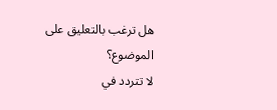هل ترغب بالتعليق على الموضوع؟
لا تتردد في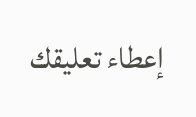إعطاء تعليقك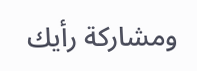ومشاركة رأيك